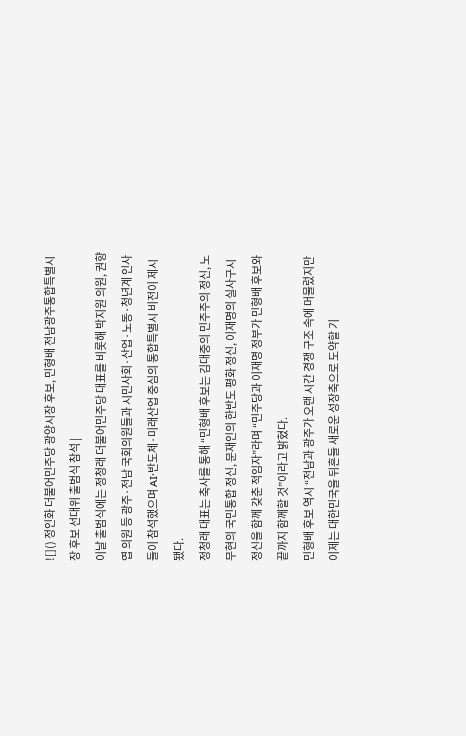![]() 정인화 더불어민주당 광양시장 후보, 민형배 전남광주통합특별시장 후보 선대위 출범식 참석 |
이날 출범식에는 정청래 더불어민주당 대표를 비롯해 박지원 의원, 권향엽 의원 등 광주·전남 국회의원들과 시민사회·산업·노동·청년계 인사들이 참석했으며 AI·반도체·미래산업 중심의 통합특별시 비전이 제시됐다.
정청래 대표는 축사를 통해 “민형배 후보는 김대중의 민주주의 정신, 노무현의 국민통합 정신, 문재인의 한반도 평화 정신, 이재명의 실사구시 정신을 함께 갖춘 적임자”라며 “민주당과 이재명 정부가 민형배 후보와 끝까지 함께할 것”이라고 밝혔다.
민형배 후보 역시 “전남과 광주가 오랜 시간 경쟁 구조 속에 머물렀지만 이제는 대한민국을 뒤흔들 새로운 성장축으로 도약할 기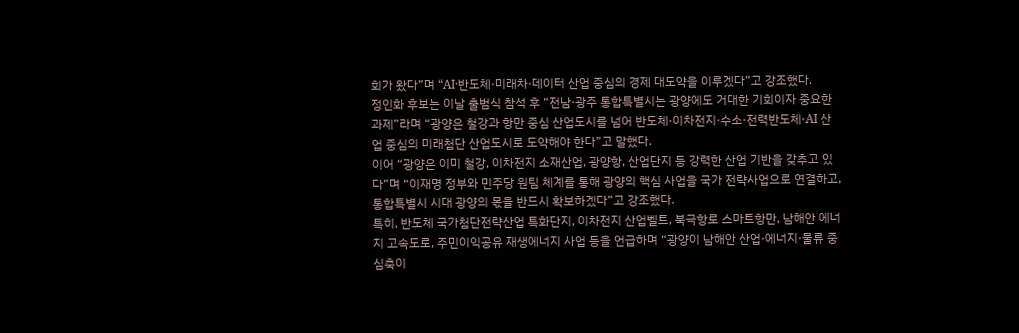회가 왔다”며 “AI·반도체·미래차·데이터 산업 중심의 경제 대도약을 이루겠다”고 강조했다.
정인화 후보는 이날 출범식 참석 후 “전남·광주 통합특별시는 광양에도 거대한 기회이자 중요한 과제”라며 “광양은 철강과 항만 중심 산업도시를 넘어 반도체·이차전지·수소·전력반도체·AI 산업 중심의 미래첨단 산업도시로 도약해야 한다”고 말했다.
이어 “광양은 이미 철강, 이차전지 소재산업, 광양항, 산업단지 등 강력한 산업 기반을 갖추고 있다”며 “이재명 정부와 민주당 원팀 체계를 통해 광양의 핵심 사업을 국가 전략사업으로 연결하고, 통합특별시 시대 광양의 몫을 반드시 확보하겠다”고 강조했다.
특히, 반도체 국가첨단전략산업 특화단지, 이차전지 산업벨트, 북극항로 스마트항만, 남해안 에너지 고속도로, 주민이익공유 재생에너지 사업 등을 언급하며 “광양이 남해안 산업·에너지·물류 중심축이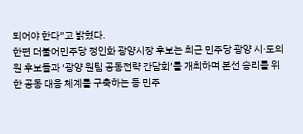되어야 한다”고 밝혔다.
한편 더불어민주당 정인화 광양시장 후보는 최근 민주당 광양 시·도의원 후보들과 ‘광양 원팀 공동전략 간담회’를 개최하며 본선 승리를 위한 공동 대응 체계를 구축하는 등 민주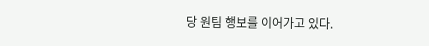당 원팀 행보를 이어가고 있다.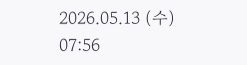2026.05.13 (수) 07:56